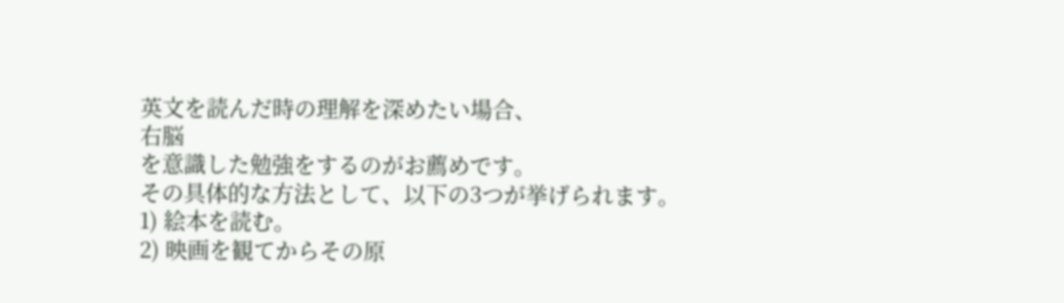英文を読んだ時の理解を深めたい場合、
右脳
を意識した勉強をするのがお薦めです。
その具体的な方法として、以下の3つが挙げられます。
1) 絵本を読む。
2) 映画を観てからその原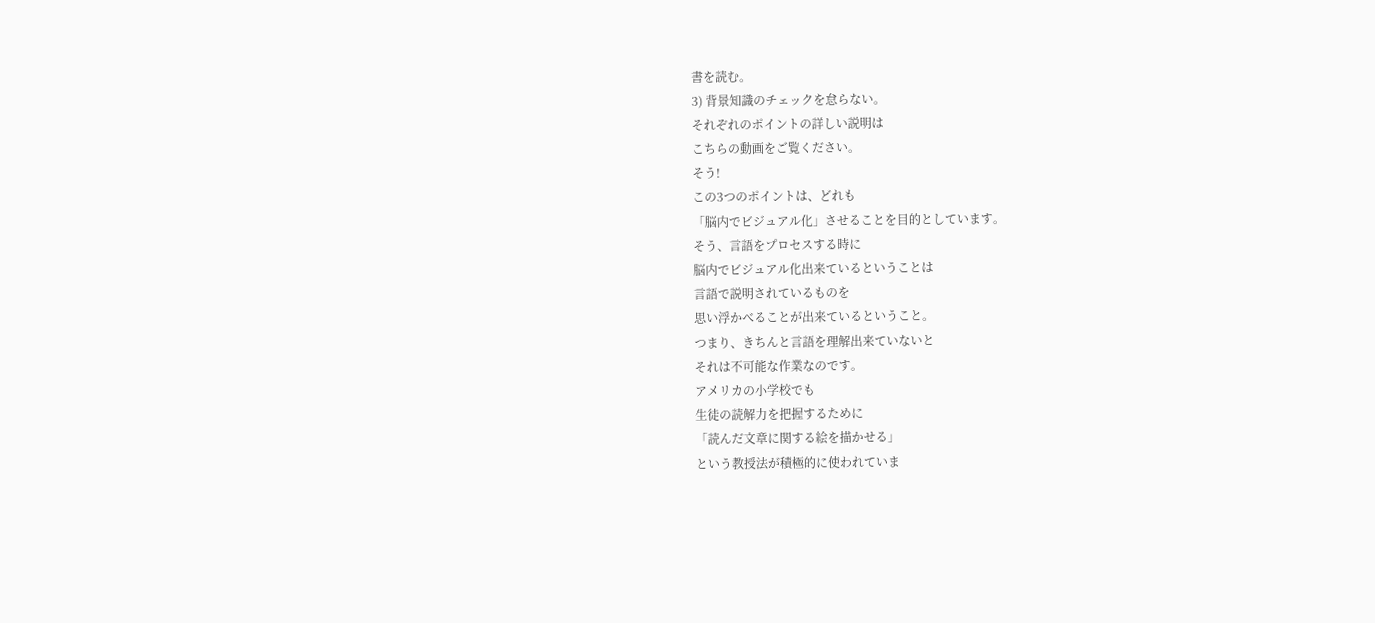書を読む。
3) 背景知識のチェックを怠らない。
それぞれのポイントの詳しい説明は
こちらの動画をご覧ください。
そう!
この3つのポイントは、どれも
「脳内でビジュアル化」させることを目的としています。
そう、言語をプロセスする時に
脳内でビジュアル化出来ているということは
言語で説明されているものを
思い浮かべることが出来ているということ。
つまり、きちんと言語を理解出来ていないと
それは不可能な作業なのです。
アメリカの小学校でも
生徒の読解力を把握するために
「読んだ文章に関する絵を描かせる」
という教授法が積極的に使われていま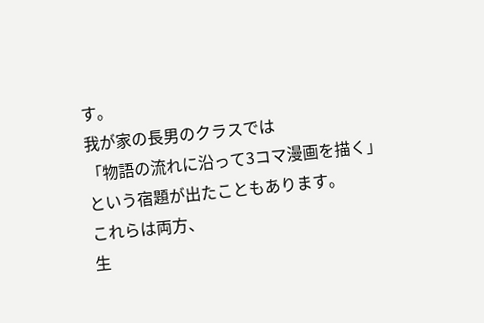す。
我が家の長男のクラスでは
「物語の流れに沿って3コマ漫画を描く」
という宿題が出たこともあります。
これらは両方、
生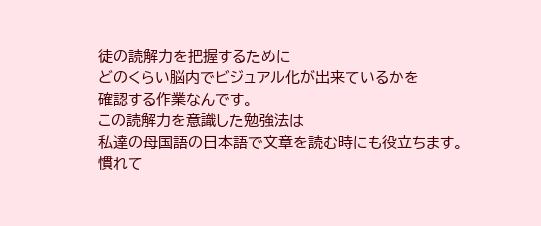徒の読解力を把握するために
どのくらい脳内でビジュアル化が出来ているかを
確認する作業なんです。
この読解力を意識した勉強法は
私達の母国語の日本語で文章を読む時にも役立ちます。
慣れて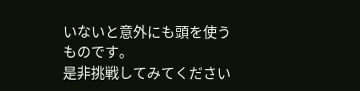いないと意外にも頭を使うものです。
是非挑戦してみてください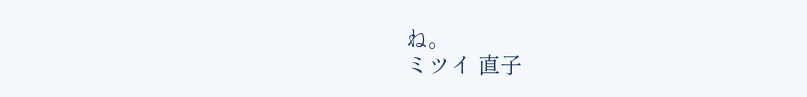ね。
ミツイ 直子